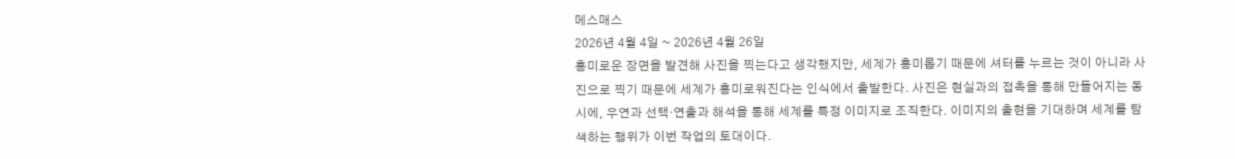메스매스
2026년 4월 4일 ~ 2026년 4월 26일
흥미로운 장면을 발견해 사진을 찍는다고 생각했지만, 세계가 흥미롭기 때문에 셔터를 누르는 것이 아니라 사진으로 찍기 때문에 세계가 흥미로워진다는 인식에서 출발한다. 사진은 현실과의 접촉을 통해 만들어지는 동시에, 우연과 선택·연출과 해석을 통해 세계를 특정 이미지로 조직한다. 이미지의 출현을 기대하며 세계를 탐색하는 행위가 이번 작업의 토대이다.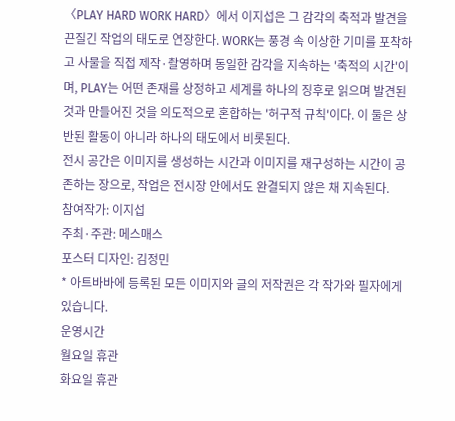〈PLAY HARD WORK HARD〉에서 이지섭은 그 감각의 축적과 발견을 끈질긴 작업의 태도로 연장한다. WORK는 풍경 속 이상한 기미를 포착하고 사물을 직접 제작·촬영하며 동일한 감각을 지속하는 '축적의 시간'이며, PLAY는 어떤 존재를 상정하고 세계를 하나의 징후로 읽으며 발견된 것과 만들어진 것을 의도적으로 혼합하는 '허구적 규칙'이다. 이 둘은 상반된 활동이 아니라 하나의 태도에서 비롯된다.
전시 공간은 이미지를 생성하는 시간과 이미지를 재구성하는 시간이 공존하는 장으로, 작업은 전시장 안에서도 완결되지 않은 채 지속된다.
참여작가: 이지섭
주최·주관: 메스매스
포스터 디자인: 김정민
* 아트바바에 등록된 모든 이미지와 글의 저작권은 각 작가와 필자에게 있습니다.
운영시간
월요일 휴관
화요일 휴관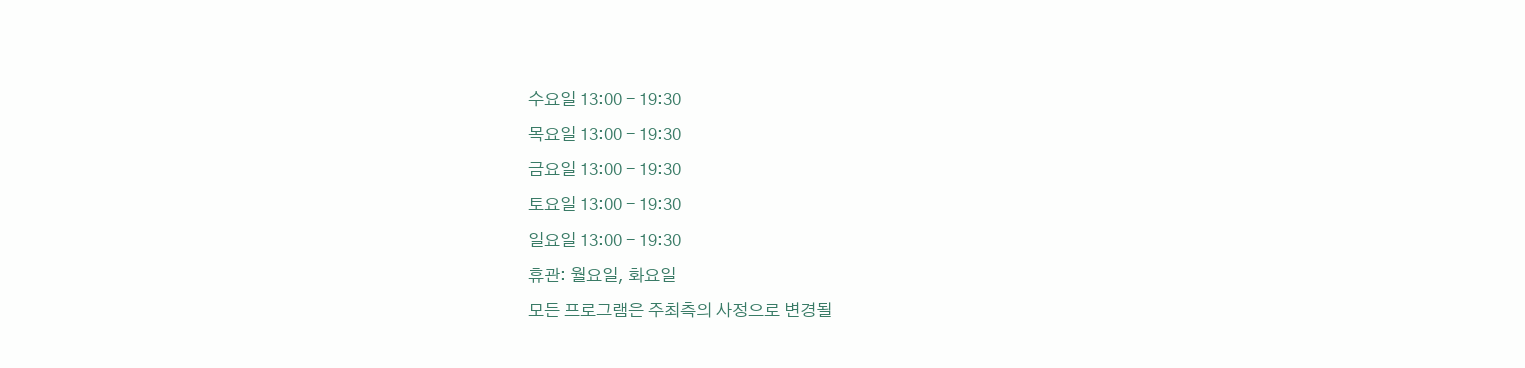수요일 13:00 - 19:30
목요일 13:00 - 19:30
금요일 13:00 - 19:30
토요일 13:00 - 19:30
일요일 13:00 - 19:30
휴관: 월요일, 화요일
모든 프로그램은 주최측의 사정으로 변경될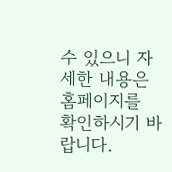수 있으니 자세한 내용은 홈페이지를 확인하시기 바랍니다.